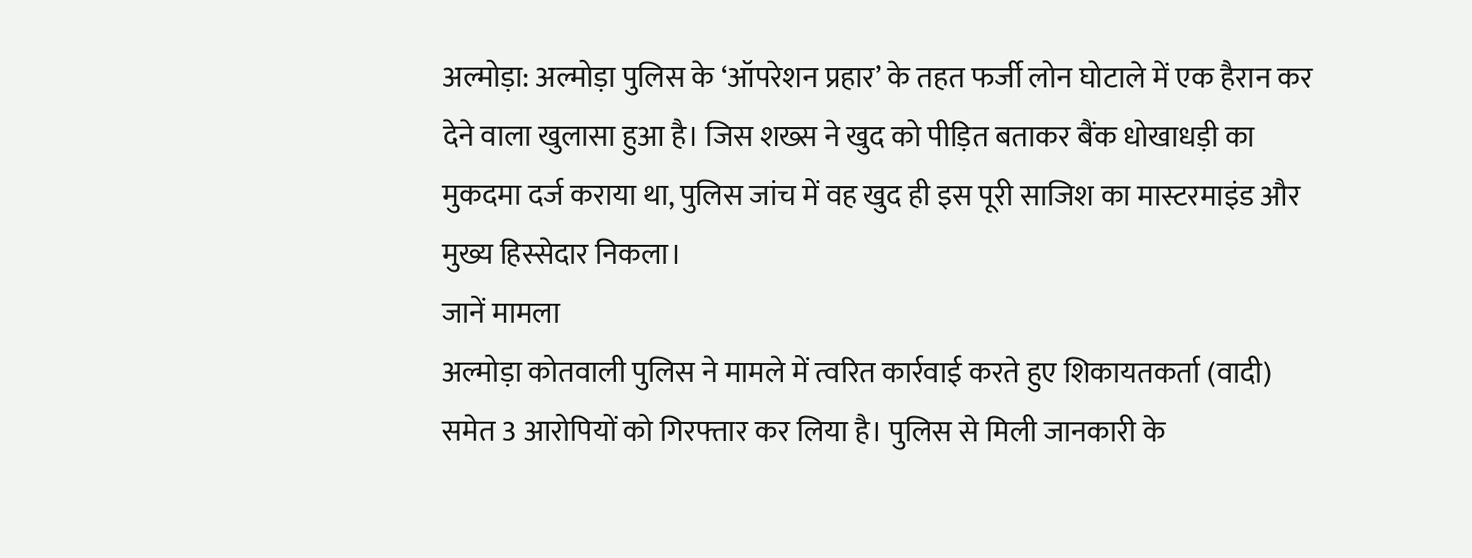अल्मोड़ा: अल्मोड़ा पुलिस के ‘ऑपरेशन प्रहार’ के तहत फर्जी लोन घोटाले में एक हैरान कर देने वाला खुलासा हुआ है। जिस शख्स ने खुद को पीड़ित बताकर बैंक धोखाधड़ी का मुकदमा दर्ज कराया था, पुलिस जांच में वह खुद ही इस पूरी साजिश का मास्टरमाइंड और मुख्य हिस्सेदार निकला।
जानें मामला
अल्मोड़ा कोतवाली पुलिस ने मामले में त्वरित कार्रवाई करते हुए शिकायतकर्ता (वादी) समेत 3 आरोपियों को गिरफ्तार कर लिया है। पुलिस से मिली जानकारी के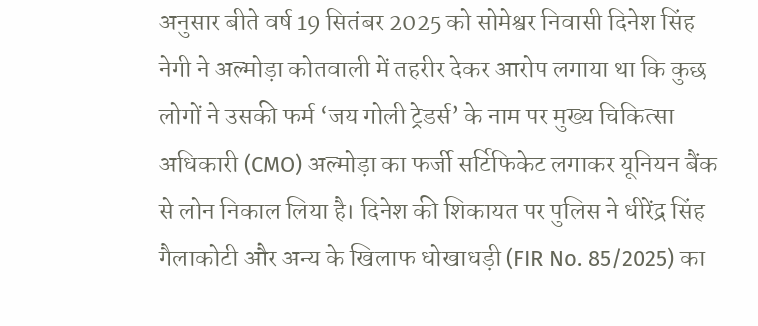अनुसार बीते वर्ष 19 सितंबर 2025 को सोमेश्वर निवासी दिनेश सिंह नेगी ने अल्मोड़ा कोतवाली में तहरीर देकर आरोप लगाया था कि कुछ लोगों ने उसकी फर्म ‘जय गोली ट्रेडर्स’ के नाम पर मुख्य चिकित्सा अधिकारी (CMO) अल्मोड़ा का फर्जी सर्टिफिकेट लगाकर यूनियन बैंक से लोन निकाल लिया है। दिनेश की शिकायत पर पुलिस ने धीरेंद्र सिंह गैलाकोटी और अन्य के खिलाफ धोखाधड़ी (FIR No. 85/2025) का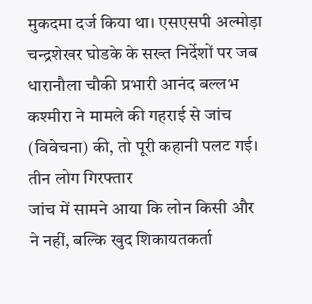मुकदमा दर्ज किया था। एसएसपी अल्मोड़ा चन्द्रशेखर घोडके के सख्त निर्देशों पर जब धारानौला चौकी प्रभारी आनंद बल्लभ कश्मीरा ने मामले की गहराई से जांच (विवेचना) की, तो पूरी कहानी पलट गई।
तीन लोग गिरफ्तार
जांच में सामने आया कि लोन किसी और ने नहीं, बल्कि खुद शिकायतकर्ता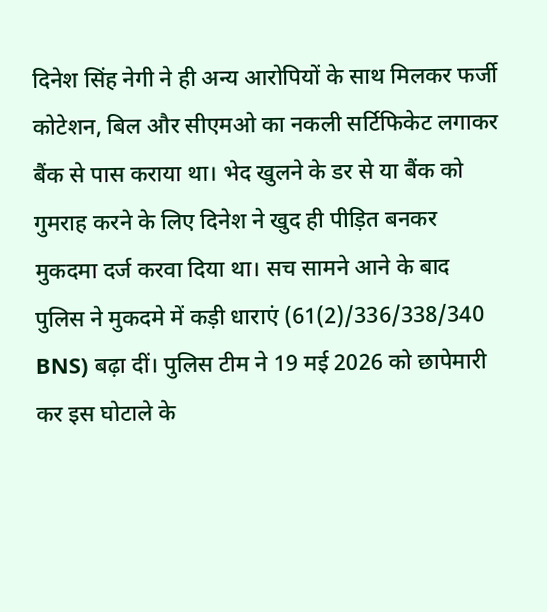दिनेश सिंह नेगी ने ही अन्य आरोपियों के साथ मिलकर फर्जी कोटेशन, बिल और सीएमओ का नकली सर्टिफिकेट लगाकर बैंक से पास कराया था। भेद खुलने के डर से या बैंक को गुमराह करने के लिए दिनेश ने खुद ही पीड़ित बनकर मुकदमा दर्ज करवा दिया था। सच सामने आने के बाद पुलिस ने मुकदमे में कड़ी धाराएं (61(2)/336/338/340 BNS) बढ़ा दीं। पुलिस टीम ने 19 मई 2026 को छापेमारी कर इस घोटाले के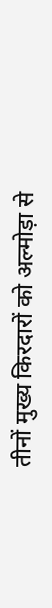तीनों मुख्य किरदारों को अल्मोड़ा से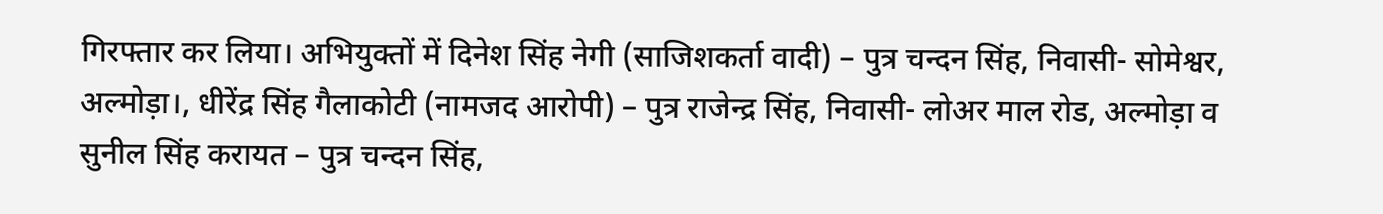गिरफ्तार कर लिया। अभियुक्तों में दिनेश सिंह नेगी (साजिशकर्ता वादी) – पुत्र चन्दन सिंह, निवासी- सोमेश्वर, अल्मोड़ा।, धीरेंद्र सिंह गैलाकोटी (नामजद आरोपी) – पुत्र राजेन्द्र सिंह, निवासी- लोअर माल रोड, अल्मोड़ा व सुनील सिंह करायत – पुत्र चन्दन सिंह,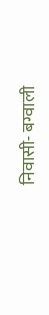निवासी- बग्वाली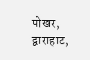पोखर, द्वाराहाट,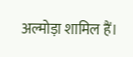अल्मोड़ा शामिल हैं।